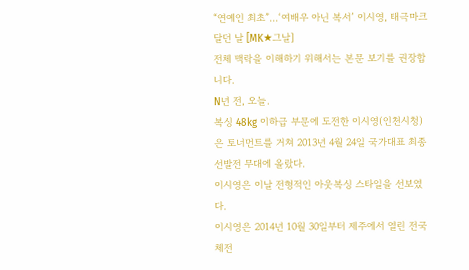“연예인 최초”…‘여배우 아닌 복서’ 이시영, 태극마크 달던 날 [MK★그날]
전체 맥락을 이해하기 위해서는 본문 보기를 권장합니다.
N년 전, 오늘.
복싱 48kg 이하급 부문에 도전한 이시영(인천시청)은 토너먼트를 거쳐 2013년 4월 24일 국가대표 최종선발전 무대에 올랐다.
이시영은 이날 전형적인 아웃복싱 스타일을 선보였다.
이시영은 2014년 10월 30일부터 제주에서 열린 전국체전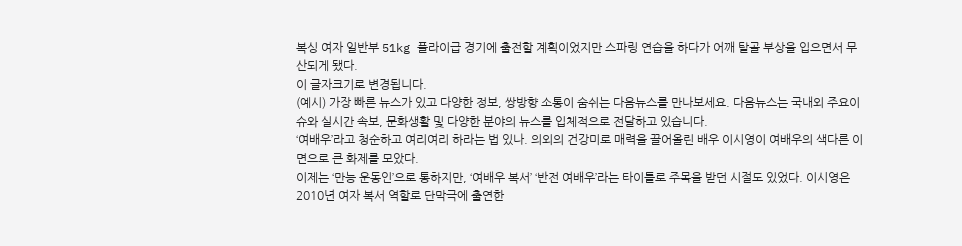복싱 여자 일반부 51kg 플라이급 경기에 출전할 계획이었지만 스파링 연습을 하다가 어깨 탈골 부상을 입으면서 무산되게 됐다.
이 글자크기로 변경됩니다.
(예시) 가장 빠른 뉴스가 있고 다양한 정보, 쌍방향 소통이 숨쉬는 다음뉴스를 만나보세요. 다음뉴스는 국내외 주요이슈와 실시간 속보, 문화생활 및 다양한 분야의 뉴스를 입체적으로 전달하고 있습니다.
‘여배우’라고 청순하고 여리여리 하라는 법 있나. 의외의 건강미로 매력을 끌어올린 배우 이시영이 여배우의 색다른 이면으로 큰 화제를 모았다.
이제는 ‘만능 운동인’으로 통하지만, ‘여배우 복서’ ‘반전 여배우’라는 타이틀로 주목을 받던 시절도 있었다. 이시영은 2010년 여자 복서 역할로 단막극에 출연한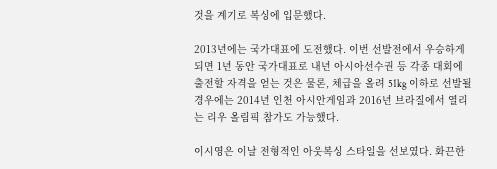것을 계기로 복싱에 입문했다.

2013년에는 국가대표에 도전했다. 이번 선발전에서 우승하게 되면 1년 동안 국가대표로 내년 아시아선수권 등 각종 대회에 출전할 자격을 얻는 것은 물론, 체급을 올려 51kg 이하로 선발될 경우에는 2014년 인천 아시안게임과 2016년 브라질에서 열리는 리우 올림픽 참가도 가능했다.

이시영은 이날 전형적인 아웃복싱 스타일을 선보였다. 화끈한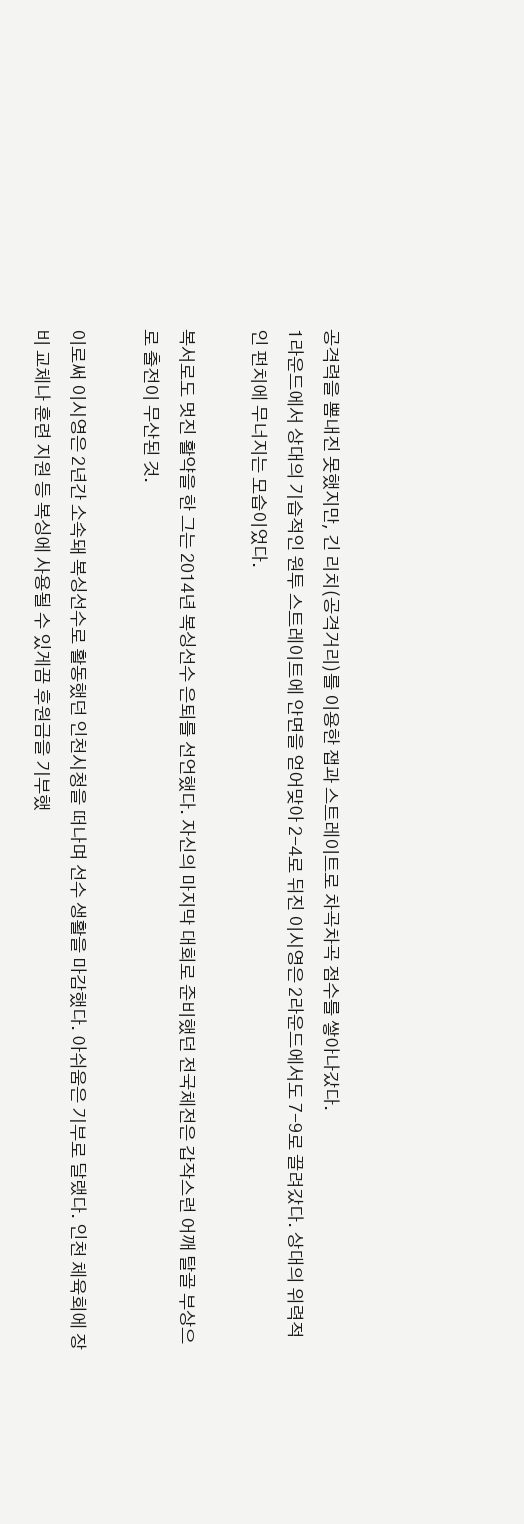공격력을 뽐내진 못했지만, 긴 리치(공격거리)를 이용한 잽과 스트레이트로 차곡차곡 점수를 쌓아나갔다.
1라운드에서 상대의 기습적인 원투 스트레이트에 안면을 얻어맞아 2-4로 뒤진 이시영은 2라운드에서도 7-9로 끌려갔다. 상대의 위력적인 펀치에 무너지는 모습이었다.

복서로도 멋진 활약을 한 그는 2014년 복싱선수 은퇴를 선언했다. 자신의 마지막 대회로 준비했던 전국체전은 갑작스런 어깨 탈골 부상으로 출전이 무산된 것.

이로써 이시영은 2년간 소속돼 복싱선수로 활동했던 인천시청을 떠나며 선수 생활을 마감했다. 아쉬움은 기부로 달랬다. 인천 체육회에 장비 교체나 훈련 지원 등 복싱에 사용될 수 있게끔 후원금을 기부했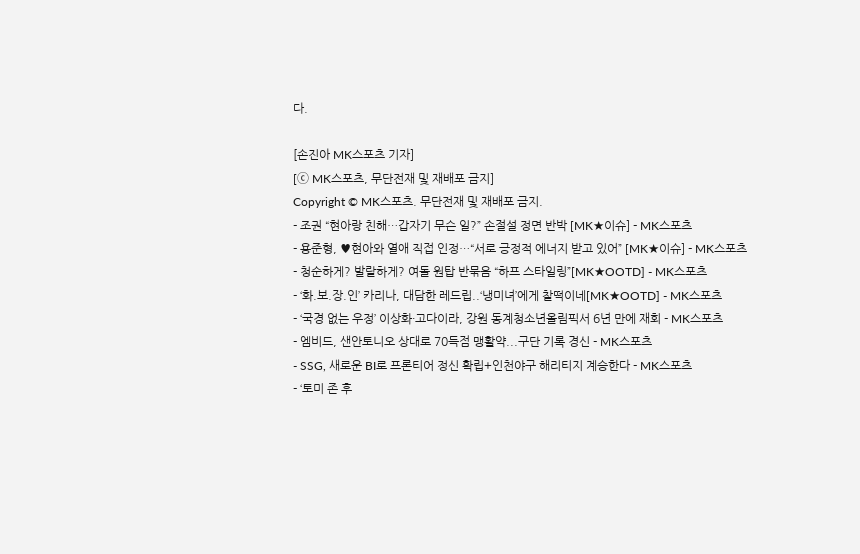다.

[손진아 MK스포츠 기자]
[ⓒ MK스포츠, 무단전재 및 재배포 금지]
Copyright © MK스포츠. 무단전재 및 재배포 금지.
- 조권 “현아랑 친해…갑자기 무슨 일?” 손절설 정면 반박 [MK★이슈] - MK스포츠
- 용준형, ♥현아와 열애 직접 인정…“서로 긍정적 에너지 받고 있어” [MK★이슈] - MK스포츠
- 청순하게? 발랄하게? 여돌 원탑 반묶음 “하프 스타일링”[MK★OOTD] - MK스포츠
- ‘화.보.장.인’ 카리나, 대담한 레드립..‘냉미녀’에게 찰떡이네[MK★OOTD] - MK스포츠
- ‘국경 없는 우정’ 이상화·고다이라, 강원 동계청소년올림픽서 6년 만에 재회 - MK스포츠
- 엠비드, 샌안토니오 상대로 70득점 맹활약...구단 기록 경신 - MK스포츠
- SSG, 새로운 BI로 프론티어 정신 확립+인천야구 해리티지 계승한다 - MK스포츠
- ‘토미 존 후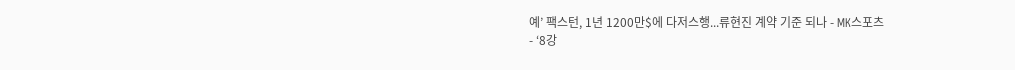예’ 팩스턴, 1년 1200만$에 다저스행...류현진 계약 기준 되나 - MK스포츠
- ‘8강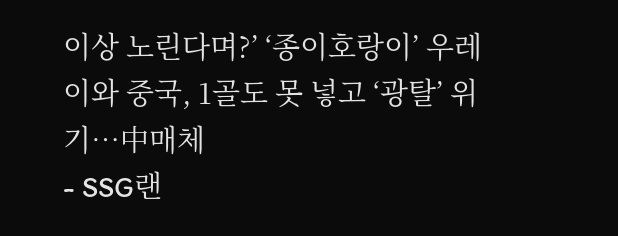이상 노린다며?’ ‘종이호랑이’ 우레이와 중국, 1골도 못 넣고 ‘광탈’ 위기…中매체
- SSG랜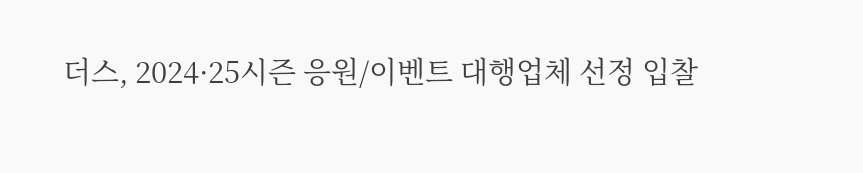더스, 2024·25시즌 응원/이벤트 대행업체 선정 입찰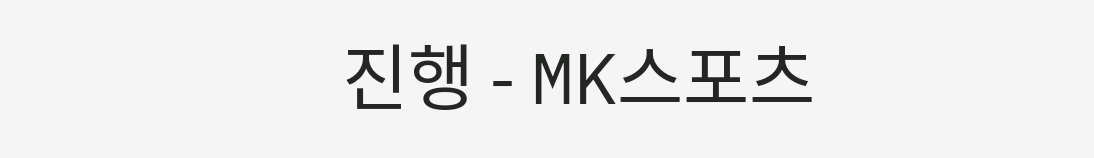진행 - MK스포츠